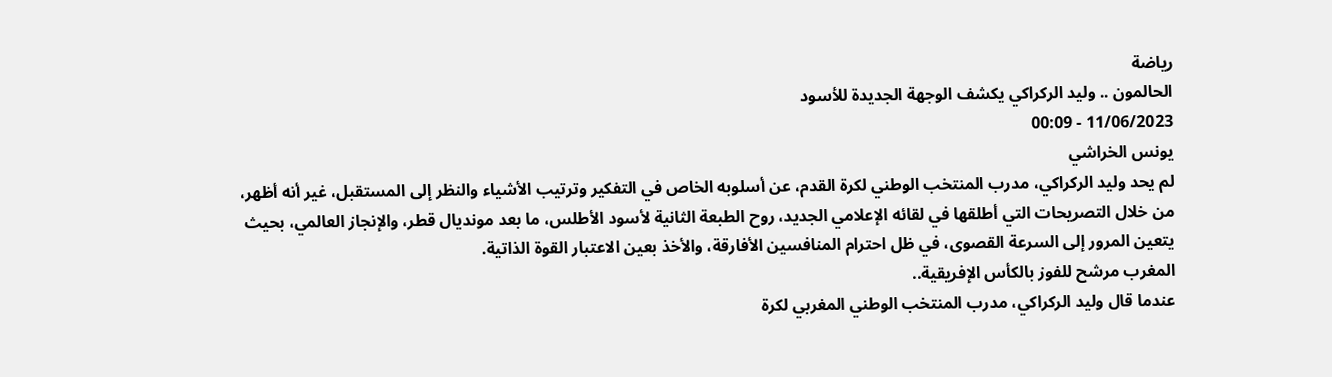رياضة
الحالمون .. وليد الركراكي يكشف الوجهة الجديدة للأسود
11/06/2023 - 00:09
يونس الخراشي
لم يحد وليد الركراكي، مدرب المنتخب الوطني لكرة القدم، عن أسلوبه الخاص في التفكير وترتيب الأشياء والنظر إلى المستقبل، غير أنه أظهر، من خلال التصريحات التي أطلقها في لقائه الإعلامي الجديد، روح الطبعة الثانية لأسود الأطلس، ما بعد مونديال قطر، والإنجاز العالمي، بحيث يتعين المرور إلى السرعة القصوى، في ظل احترام المنافسين الأفارقة، والأخذ بعين الاعتبار القوة الذاتية.
المغرب مرشح للفوز بالكأس الإفريقية..
عندما قال وليد الركراكي، مدرب المنتخب الوطني المغربي لكرة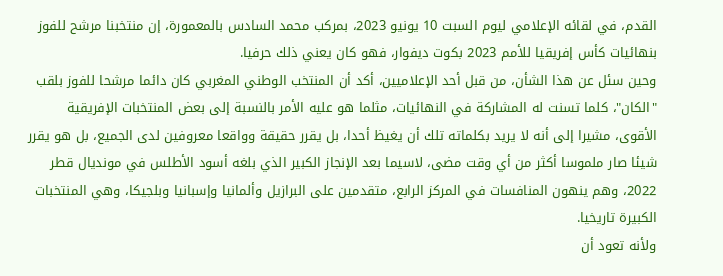القدم، في لقائه الإعلامي ليوم السبت 10 يونيو 2023، بمركب محمد السادس بالمعمورة، إن منتخبنا مرشح للفوز بنهائيات كأس إفريقيا للأمم 2023 بكوت ديفوار، فهو كان يعني ذلك حرفيا.
وحين سئل عن هذا الشأن، من قبل أحد الإعلاميين، أكد أن المنتخب الوطني المغربي كان دائما مرشحا للفوز بلقب "الكان"، كلما تسنت له المشاركة في النهائيات، مثلما هو عليه الأمر بالنسبة إلى بعض المنتخبات الإفريقية الأقوى، مشيرا إلى أنه لا يريد بكلماته تلك أن يغيظ أحدا، بل يقرر حقيقة وواقعا معروفين لدى الجميع، بل هو يقرر شيئا صار ملموسا أكثر من أي وقت مضى، لاسيما بعد الإنجاز الكبير الذي بلغه أسود الأطلس في مونديال قطر 2022، وهم ينهون المنافسات في المركز الرابع، متقدمين على البرازيل وألمانيا وإسبانيا وبلجيكا، وهي المنتخبات الكبيرة تاريخيا.
ولأنه تعود أن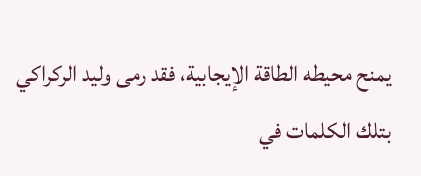يمنح محيطه الطاقة الإيجابية، فقد رمى وليد الركراكي بتلك الكلمات في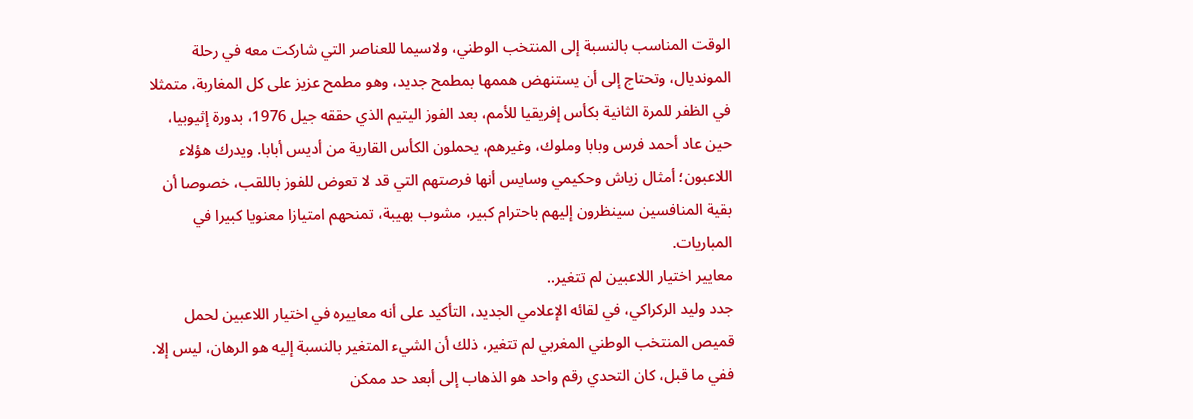الوقت المناسب بالنسبة إلى المنتخب الوطني، ولاسيما للعناصر التي شاركت معه في رحلة المونديال، وتحتاج إلى أن يستنهض هممها بمطمح جديد، وهو مطمح عزيز على كل المغاربة، متمثلا في الظفر للمرة الثانية بكأس إفريقيا للأمم، بعد الفوز اليتيم الذي حققه جيل 1976، بدورة إثيوبيا، حين عاد أحمد فرس وبابا وملوك، وغيرهم، يحملون الكأس القارية من أديس أبابا. ويدرك هؤلاء اللاعبون؛ أمثال زياش وحكيمي وسايس أنها فرصتهم التي قد لا تعوض للفوز باللقب، خصوصا أن بقية المنافسين سينظرون إليهم باحترام كبير، مشوب بهيبة، تمنحهم امتيازا معنويا كبيرا في المباريات.
معايير اختيار اللاعبين لم تتغير..
جدد وليد الركراكي، في لقائه الإعلامي الجديد، التأكيد على أنه معاييره في اختيار اللاعبين لحمل قميص المنتخب الوطني المغربي لم تتغير، ذلك أن الشيء المتغير بالنسبة إليه هو الرهان، ليس إلا. ففي ما قبل، كان التحدي رقم واحد هو الذهاب إلى أبعد حد ممكن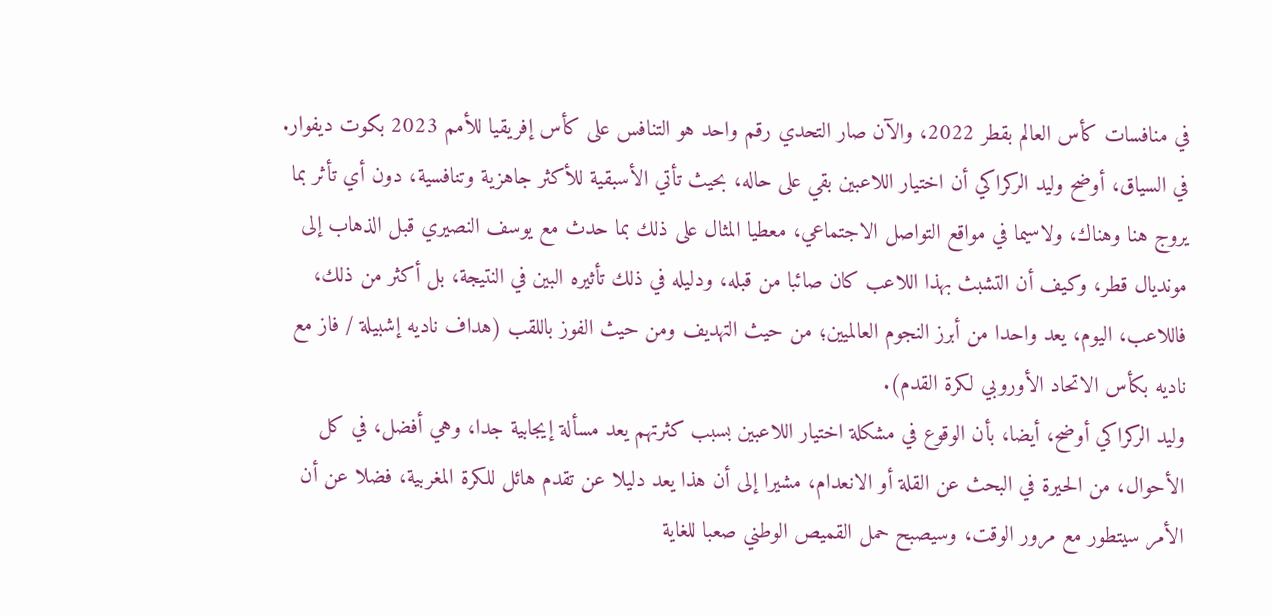في منافسات كأس العالم بقطر 2022، والآن صار التحدي رقم واحد هو التنافس على كأس إفريقيا للأمم 2023 بكوت ديفوار.
في السياق، أوضح وليد الركراكي أن اختيار اللاعبين بقي على حاله، بحيث تأتي الأسبقية للأكثر جاهزية وتنافسية، دون أي تأثر بما يروج هنا وهناك، ولاسيما في مواقع التواصل الاجتماعي، معطيا المثال على ذلك بما حدث مع يوسف النصيري قبل الذهاب إلى مونديال قطر، وكيف أن التشبث بهذا اللاعب كان صائبا من قبله، ودليله في ذلك تأثيره البين في النتيجة، بل أكثر من ذلك، فاللاعب، اليوم، يعد واحدا من أبرز النجوم العالميين؛ من حيث التهديف ومن حيث الفوز باللقب (هداف ناديه إشبيلة / فاز مع ناديه بكأس الاتحاد الأوروبي لكرة القدم).
وليد الركراكي أوضح، أيضا، بأن الوقوع في مشكلة اختيار اللاعبين بسبب كثرتهم يعد مسألة إيجابية جدا، وهي أفضل، في كل الأحوال، من الحيرة في البحث عن القلة أو الانعدام، مشيرا إلى أن هذا يعد دليلا عن تقدم هائل للكرة المغربية، فضلا عن أن الأمر سيتطور مع مرور الوقت، وسيصبح حمل القميص الوطني صعبا للغاية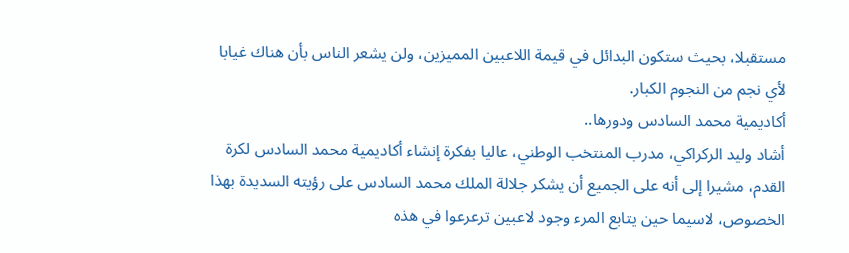مستقبلا، بحيث ستكون البدائل في قيمة اللاعبين المميزين، ولن يشعر الناس بأن هناك غيابا لأي نجم من النجوم الكبار.
أكاديمية محمد السادس ودورها..
أشاد وليد الركراكي، مدرب المنتخب الوطني، عاليا بفكرة إنشاء أكاديمية محمد السادس لكرة القدم، مشيرا إلى أنه على الجميع أن يشكر جلالة الملك محمد السادس على رؤيته السديدة بهذا الخصوص، لاسيما حين يتابع المرء وجود لاعبين ترعرعوا في هذه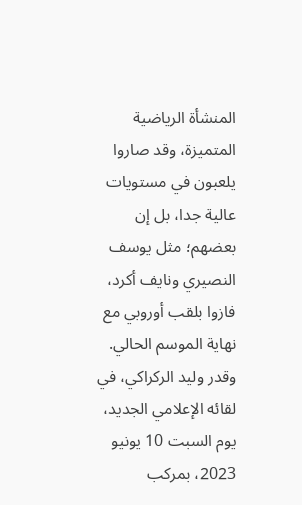المنشأة الرياضية المتميزة، وقد صاروا يلعبون في مستويات عالية جدا، بل إن بعضهم؛ مثل يوسف النصيري ونايف أكرد، فازوا بلقب أوروبي مع نهاية الموسم الحالي.
وقدر وليد الركراكي، في لقائه الإعلامي الجديد، يوم السبت 10 يونيو 2023، بمركب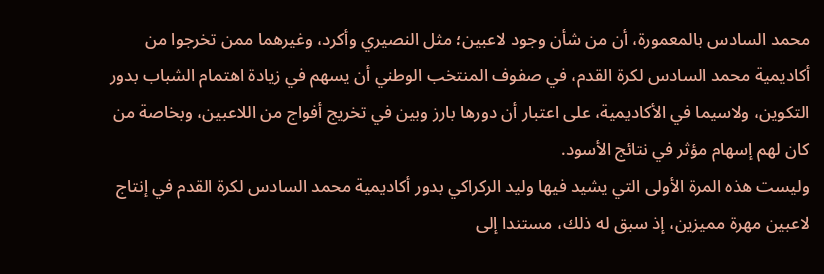محمد السادس بالمعمورة، أن من شأن وجود لاعبين؛ مثل النصيري وأكرد، وغيرهما ممن تخرجوا من أكاديمية محمد السادس لكرة القدم، في صفوف المنتخب الوطني أن يسهم في زيادة اهتمام الشباب بدور التكوين، ولاسيما في الأكاديمية، على اعتبار أن دورها بارز وبين في تخريج أفواج من اللاعبين، وبخاصة من كان لهم إسهام مؤثر في نتائج الأسود.
وليست هذه المرة الأولى التي يشيد فيها وليد الركراكي بدور أكاديمية محمد السادس لكرة القدم في إنتاج لاعبين مهرة مميزين، إذ سبق له ذلك، مستندا إلى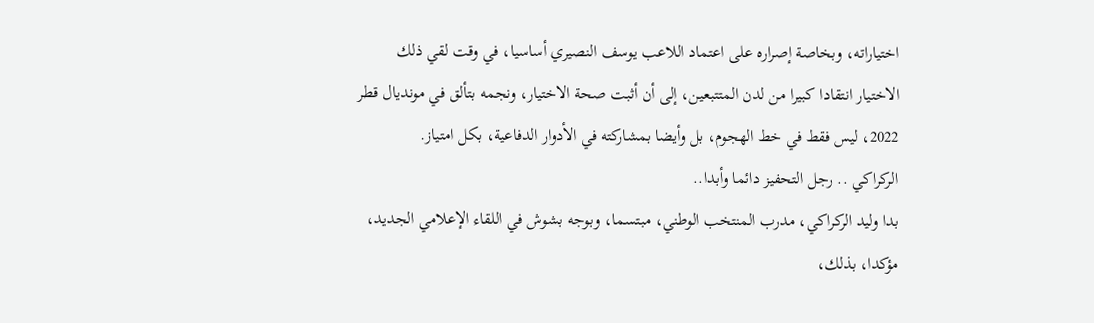اختياراته، وبخاصة إصراره على اعتماد اللاعب يوسف النصيري أساسيا، في وقت لقي ذلك الاختيار انتقادا كبيرا من لدن المتتبعين، إلى أن أثبت صحة الاختيار، ونجمه بتألق في مونديال قطر 2022، ليس فقط في خط الهجوم، بل وأيضا بمشاركته في الأدوار الدفاعية، بكل امتياز.
الركراكي .. رجل التحفيز دائما وأبدا..
بدا وليد الركراكي، مدرب المنتخب الوطني، مبتسما، وبوجه بشوش في اللقاء الإعلامي الجديد، مؤكدا، بذلك،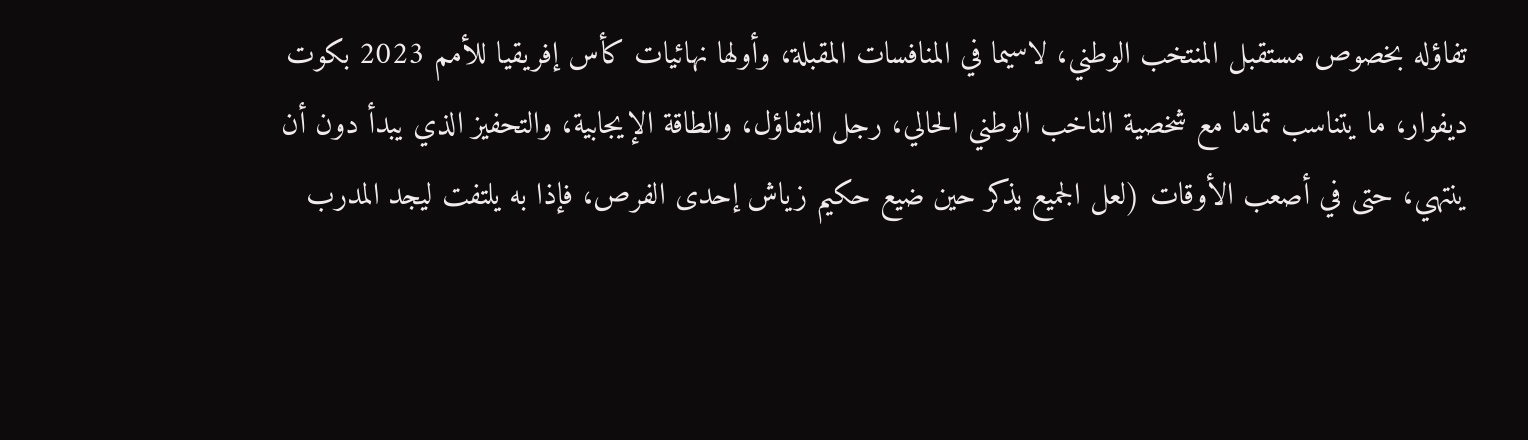تفاؤله بخصوص مستقبل المنتخب الوطني، لاسيما في المنافسات المقبلة، وأولها نهائيات كأس إفريقيا للأمم 2023 بكوت ديفوار، ما يتناسب تماما مع شخصية الناخب الوطني الحالي، رجل التفاؤل، والطاقة الإيجابية، والتحفيز الذي يبدأ دون أن ينتهي، حتى في أصعب الأوقات (لعل الجميع يذكر حين ضيع حكيم زياش إحدى الفرص، فإذا به يلتفت ليجد المدرب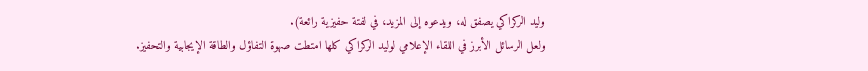وليد الركراكي يصفق له، ويدعوه إلى المزيد، في لفتة حفيزية رائعة).
ولعل الرسائل الأبرز في اللقاء الإعلامي لوليد الركراكي كلها امتطت صهوة التفاؤل والطاقة الإيجابية والتحفيز.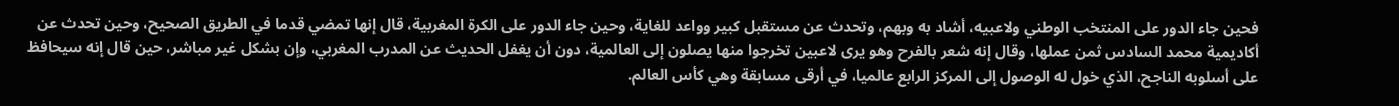فحين جاء الدور على المنتخب الوطني ولاعبيه، أشاد به وبهم، وتحدث عن مستقبل كبير وواعد للغاية، وحين جاء الدور على الكرة المغربية، قال إنها تمضي قدما في الطريق الصحيح، وحين تحدث عن أكاديمية محمد السادس ثمن عملها، وقال إنه شعر بالفرح وهو يرى لاعبين تخرجوا منها يصلون إلى العالمية، دون أن يغفل الحديث عن المدرب المغربي، وإن بشكل غير مباشر، حين قال إنه سيحافظ على أسلوبه الناجح، الذي خول له الوصول إلى المركز الرابع عالميا، في أرقى مسابقة وهي كأس العالم.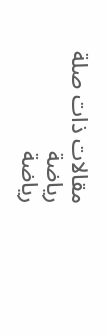مقالات ذات صلة
رياضة
رياضة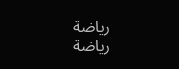رياضة
رياضة